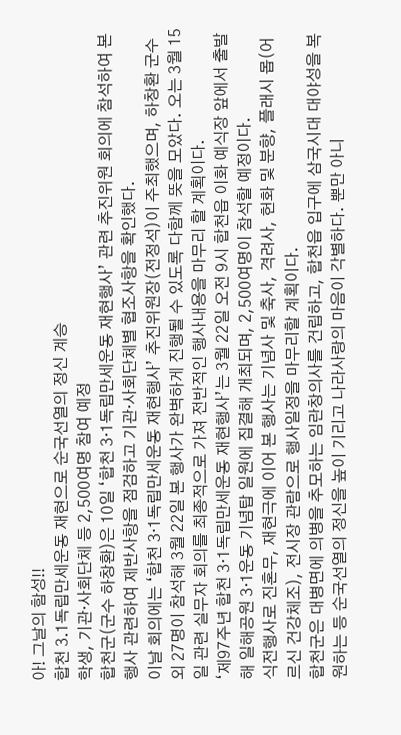아! 그날의 함성!!
합천 3․1독립만세운동 재현으로 순국선열의 정신 계승
학생, 기관·사회단체 등 2,500여명 참여 예정
합천군(군수 하창환)은 10일 ‘합천 3·1독립만세운동 재현행사’ 관련 추진위원 회의에 참석하여 본 행사 관련하여 제반사항을 점검하고 기관·사회단체별 협조사항을 확인했다.
이날 회의에는 ‘합천 3·1독립만세운동 재현행사’ 추진위원장(전정석)이 주최했으며, 하창환 군수 외 27명이 참석해 3월 22일 본 행사가 완벽하게 진행될 수 있도록 다함께 뜻을 모았다. 오는 3월 15일 관련 실무자 회의를 최종적으로 가져 전반적인 행사내용을 마무리 할 계획이다.
‘제97주년 합천 3·1독립만세운동 재현행사’는 3월 22일 오전 9시 합천읍 이화 예식장 앞에서 출발해 일해공원 3·1운동 기념탑 일원에 집결해 개최되며, 2,500여명이 참석할 예정이다.
식전행사로 진혼무, 재현극에 이어 본 행사는 기념사 및 축사, 격려사, 헌화 및 분향, 플래시 몹(어르신 건강체조), 전시장 관람으로 행사일정을 마무리할 계획이다.
합천군은 대병면에 의병을 추모하는 임란창의사를 건립하고, 합천읍 입구에 삼국시대 대야성을 복원하는 등 순국선열의 정신을 높이 기리고 나라사랑의 마음이 각별하다. 뿐만 아니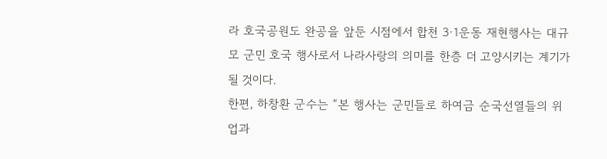라 호국공원도 완공을 앞둔 시점에서 합천 3·1운동 재현행사는 대규모 군민 호국 행사로서 나라사랑의 의미를 한층 더 고양시키는 계기가 될 것이다.
한편, 하창환 군수는 “본 행사는 군민들로 하여금 순국선열들의 위업과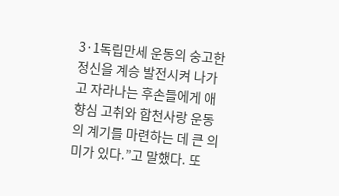3·1독립만세 운동의 숭고한 정신을 계승 발전시켜 나가고 자라나는 후손들에게 애향심 고취와 합천사랑 운동의 계기를 마련하는 데 큰 의미가 있다.”고 말했다. 또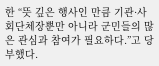한 “뜻 깊은 행사인 만큼 기관·사회단체장뿐만 아니라 군민들의 많은 관심과 참여가 필요하다.”고 당부했다.